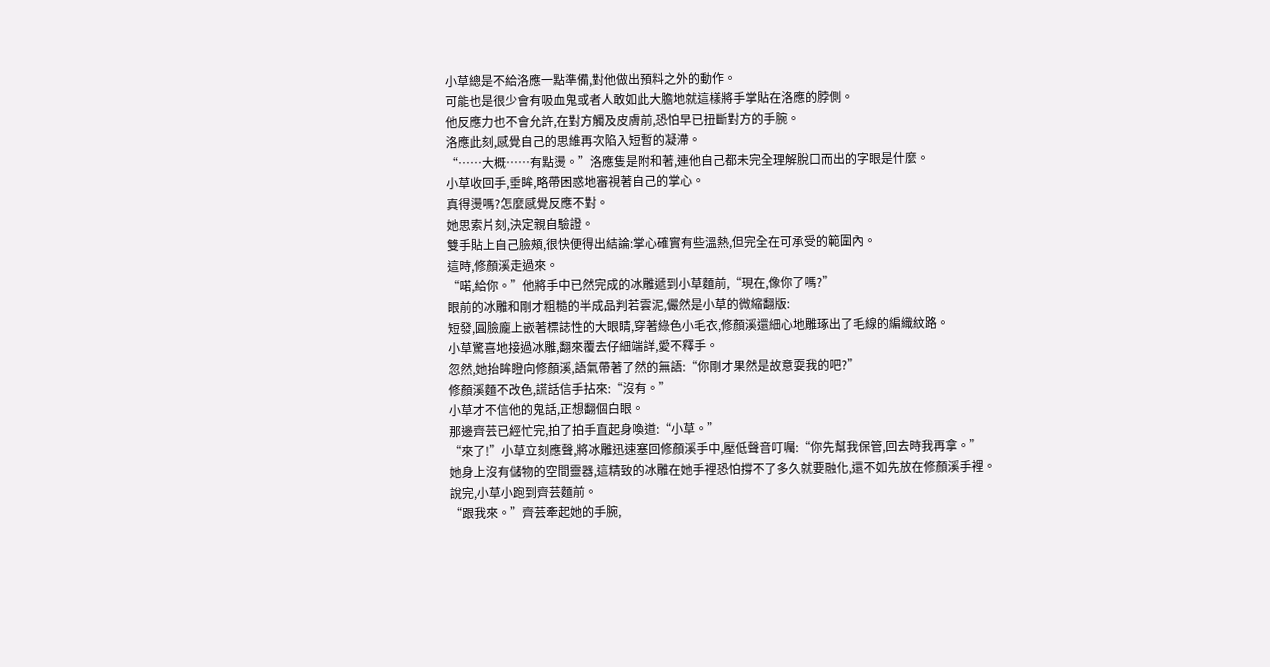小草總是不給洛應一點準備,對他做出預料之外的動作。
可能也是很少會有吸血鬼或者人敢如此大膽地就這樣將手掌貼在洛應的脖側。
他反應力也不會允許,在對方觸及皮膚前,恐怕早已扭斷對方的手腕。
洛應此刻,感覺自己的思維再次陷入短暫的凝滯。
“……大概……有點燙。”洛應隻是附和著,連他自己都未完全理解脫口而出的字眼是什麼。
小草收回手,垂眸,略帶困惑地審視著自己的掌心。
真得燙嗎?怎麼感覺反應不對。
她思索片刻,決定親自驗證。
雙手貼上自己臉頰,很快便得出結論:掌心確實有些溫熱,但完全在可承受的範圍內。
這時,修顏溪走過來。
“喏,給你。”他將手中已然完成的冰雕遞到小草麵前,“現在,像你了嗎?”
眼前的冰雕和剛才粗糙的半成品判若雲泥,儼然是小草的微縮翻版:
短發,圓臉龐上嵌著標誌性的大眼睛,穿著綠色小毛衣,修顏溪還細心地雕琢出了毛線的編織紋路。
小草驚喜地接過冰雕,翻來覆去仔細端詳,愛不釋手。
忽然,她抬眸瞪向修顏溪,語氣帶著了然的無語:“你剛才果然是故意耍我的吧?”
修顏溪麵不改色,謊話信手拈來:“沒有。”
小草才不信他的鬼話,正想翻個白眼。
那邊齊芸已經忙完,拍了拍手直起身喚道:“小草。”
“來了!”小草立刻應聲,將冰雕迅速塞回修顏溪手中,壓低聲音叮囑:“你先幫我保管,回去時我再拿。”
她身上沒有儲物的空間靈器,這精致的冰雕在她手裡恐怕撐不了多久就要融化,還不如先放在修顏溪手裡。
說完,小草小跑到齊芸麵前。
“跟我來。”齊芸牽起她的手腕,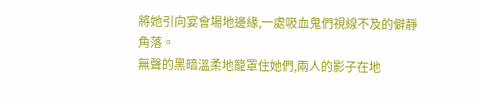將她引向宴會場地邊緣,一處吸血鬼們視線不及的僻靜角落。
無聲的黑暗溫柔地籠罩住她們,兩人的影子在地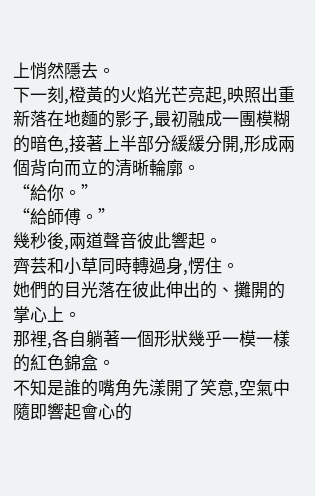上悄然隱去。
下一刻,橙黃的火焰光芒亮起,映照出重新落在地麵的影子,最初融成一團模糊的暗色,接著上半部分緩緩分開,形成兩個背向而立的清晰輪廓。
“給你。”
“給師傅。”
幾秒後,兩道聲音彼此響起。
齊芸和小草同時轉過身,愣住。
她們的目光落在彼此伸出的、攤開的掌心上。
那裡,各自躺著一個形狀幾乎一模一樣的紅色錦盒。
不知是誰的嘴角先漾開了笑意,空氣中隨即響起會心的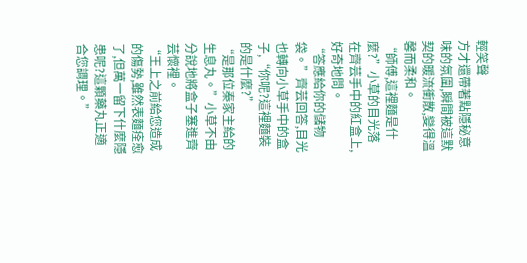輕笑聲
方才還帶著點隱秘意味的氛圍,瞬間被這默契的暖流衝散,變得溫馨而柔和。
“師傅,這裡麵是什麼?”小草的目光落在齊芸手中的紅盒上,好奇地問。
“答應給你的儲物袋。”齊芸回答,目光也轉向小草手中的盒子,“你呢?這裡麵裝的是什麼?”
“是那位秦家主給的生息丸。”小草不由分說地將盒子塞進齊芸懷裡。
“王上之前給您造成的傷勢,雖然表麵痊愈了,但萬一留下什麼隱患呢?這顆藥丸正適合您調理。”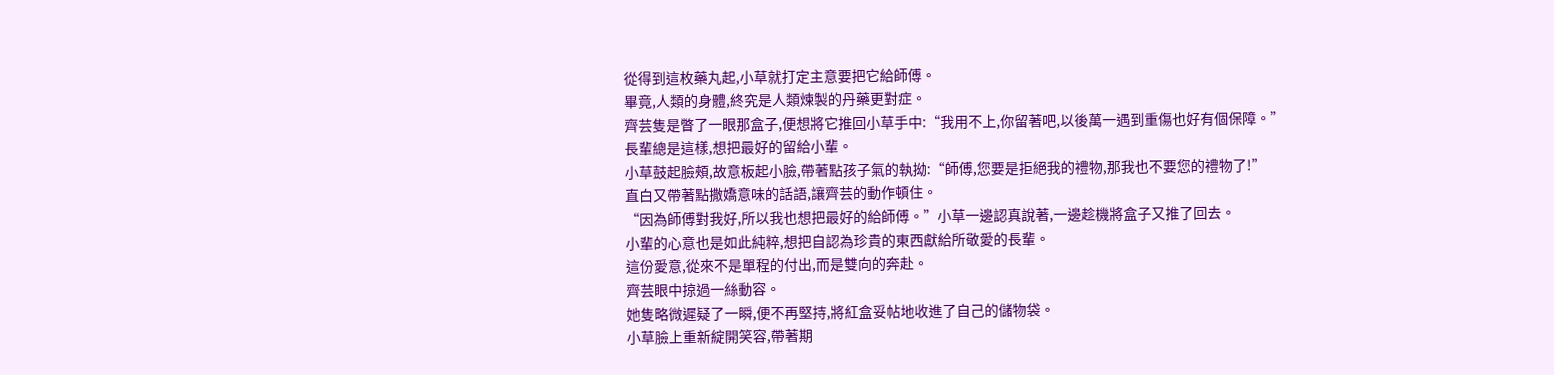從得到這枚藥丸起,小草就打定主意要把它給師傅。
畢竟,人類的身體,終究是人類煉製的丹藥更對症。
齊芸隻是瞥了一眼那盒子,便想將它推回小草手中:“我用不上,你留著吧,以後萬一遇到重傷也好有個保障。”
長輩總是這樣,想把最好的留給小輩。
小草鼓起臉頰,故意板起小臉,帶著點孩子氣的執拗:“師傅,您要是拒絕我的禮物,那我也不要您的禮物了!”
直白又帶著點撒嬌意味的話語,讓齊芸的動作頓住。
“因為師傅對我好,所以我也想把最好的給師傅。”小草一邊認真說著,一邊趁機將盒子又推了回去。
小輩的心意也是如此純粹,想把自認為珍貴的東西獻給所敬愛的長輩。
這份愛意,從來不是單程的付出,而是雙向的奔赴。
齊芸眼中掠過一絲動容。
她隻略微遲疑了一瞬,便不再堅持,將紅盒妥帖地收進了自己的儲物袋。
小草臉上重新綻開笑容,帶著期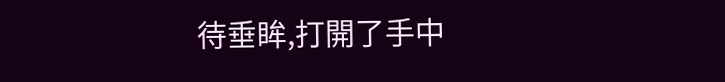待垂眸,打開了手中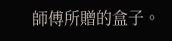師傅所贈的盒子。